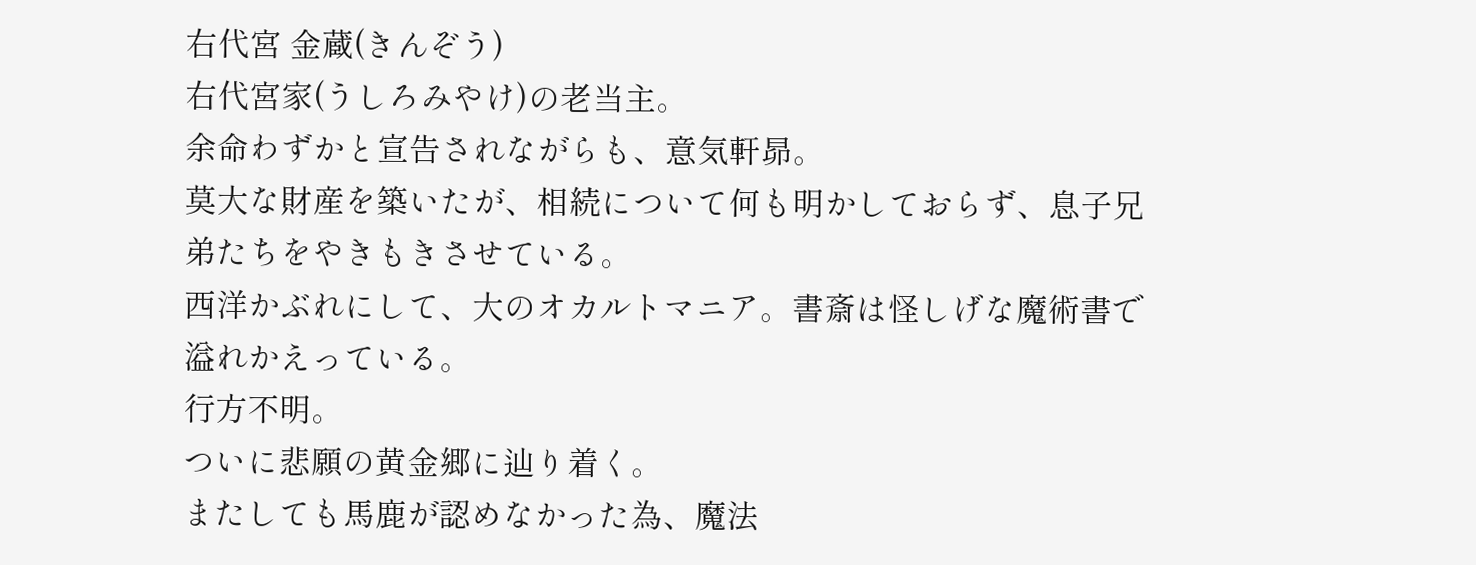右代宮 金蔵(きんぞう)
右代宮家(うしろみやけ)の老当主。
余命わずかと宣告されながらも、意気軒昴。
莫大な財産を築いたが、相続について何も明かしておらず、息子兄弟たちをやきもきさせている。
西洋かぶれにして、大のオカルトマニア。書斎は怪しげな魔術書で溢れかえっている。
行方不明。
ついに悲願の黄金郷に辿り着く。
またしても馬鹿が認めなかった為、魔法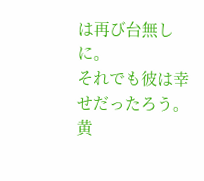は再び台無しに。
それでも彼は幸せだったろう。
黄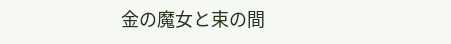金の魔女と束の間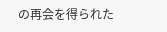の再会を得られた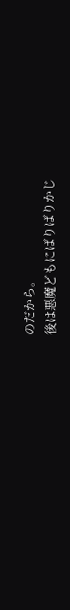のだから。
後は悪魔どもにばりばりかじ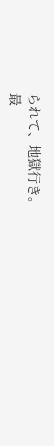られて、地獄行き。
最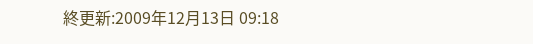終更新:2009年12月13日 09:18